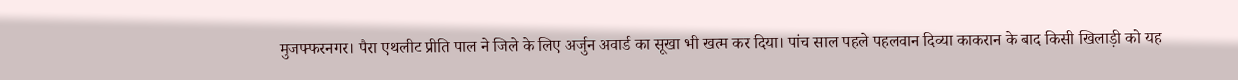मुजफ्फरनगर। पैरा एथलीट प्रीति पाल ने जिले के लिए अर्जुन अवार्ड का सूखा भी खत्म कर दिया। पांच साल पहले पहलवान दिव्या काकरान के बाद किसी खिलाड़ी को यह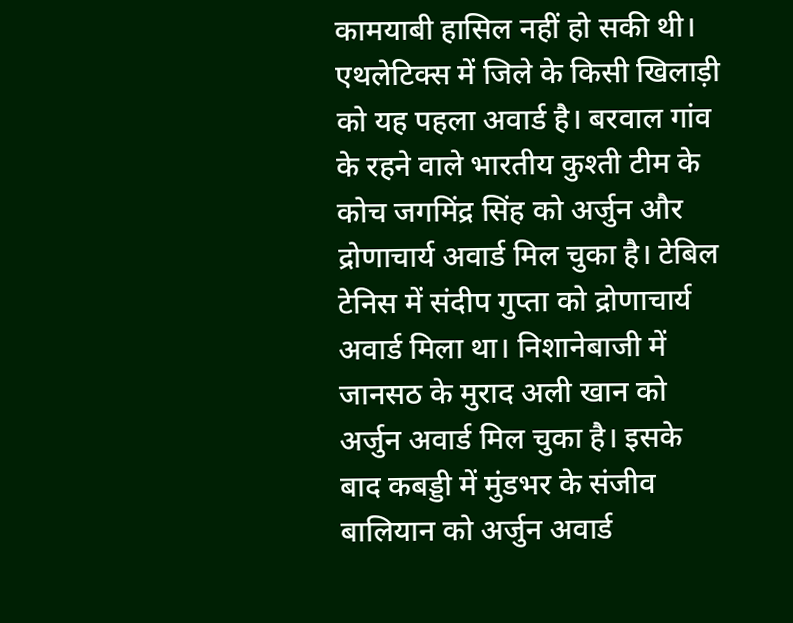कामयाबी हासिल नहीं हो सकी थी। एथलेटिक्स में जिले के किसी खिलाड़ी को यह पहला अवार्ड है। बरवाल गांव के रहने वाले भारतीय कुश्ती टीम के कोच जगमिंद्र सिंह को अर्जुन और द्रोणाचार्य अवार्ड मिल चुका है। टेबिल टेनिस में संदीप गुप्ता को द्रोणाचार्य अवार्ड मिला था। निशानेबाजी में जानसठ के मुराद अली खान को अर्जुन अवार्ड मिल चुका है। इसके बाद कबड्डी में मुंडभर के संजीव बालियान को अर्जुन अवार्ड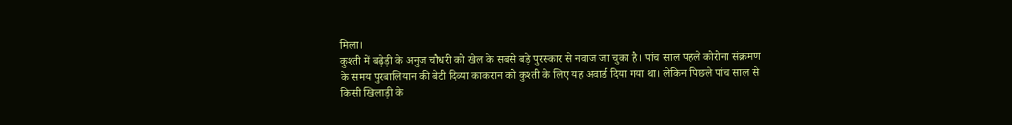मिला।
कुश्ती में बढ़ेड़ी के अनुज चौधरी को खेल के सबसे बड़े पुरस्कार से नवाज जा चुका है। पांच साल पहले कोरोना संक्रमण के समय पुरबालियान की बेटी दिव्या काकरान को कुश्ती के लिए यह अवार्ड दिया गया था। लेकिन पिछले पांच साल से किसी खिलाड़ी के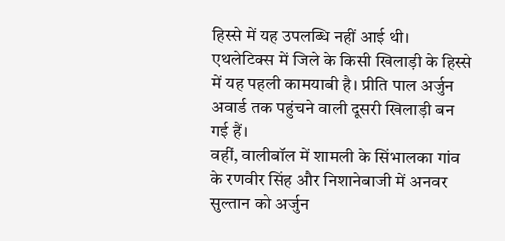हिस्से में यह उपलब्धि नहीं आई थी। एथलेटिक्स में जिले के किसी खिलाड़ी के हिस्से में यह पहली कामयाबी है। प्रीति पाल अर्जुन अवार्ड तक पहुंचने वाली दूसरी खिलाड़ी बन गई हैं।
वहीं, वालीबॉल में शामली के सिंभालका गांव के रणवीर सिंह और निशानेबाजी में अनवर सुल्तान को अर्जुन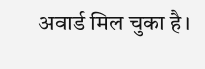अवार्ड मिल चुका है।